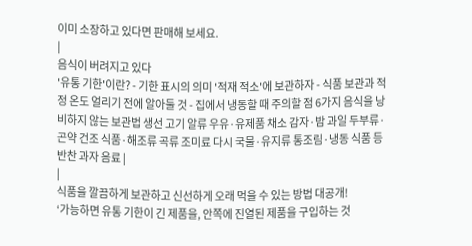이미 소장하고 있다면 판매해 보세요.
|
음식이 버려지고 있다
'유통 기한'이란? - 기한 표시의 의미 '적재 적소'에 보관하자 - 식품 보관과 적정 온도 얼리기 전에 알아둘 것 - 집에서 냉동할 때 주의할 점 6가지 음식을 낭비하지 않는 보관법 생선 고기 알류 우유·유제품 채소 감자·밤 과일 두부류·곤약 건조 식품·해조류 곡류 조미료 다시 국물·유지류 통조림·냉동 식품 등 반찬 과자 음료 |
|
식품을 깔끔하게 보관하고 신선하게 오래 먹을 수 있는 방법 대공개!
‘가능하면 유통 기한이 긴 제품을, 안쪽에 진열된 제품을 구입하는 것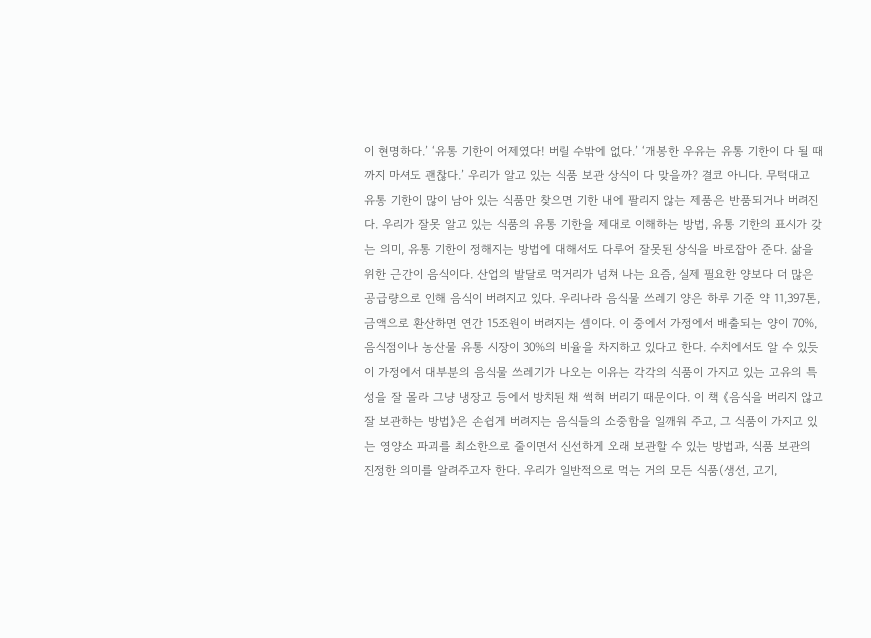이 현명하다.’ ‘유통 기한이 어제였다! 버릴 수밖에 없다.’ ‘개봉한 우유는 유통 기한이 다 될 때까지 마셔도 괜찮다.’ 우리가 알고 있는 식품 보관 상식이 다 맞을까? 결코 아니다. 무턱대고 유통 기한이 많이 남아 있는 식품만 찾으면 기한 내에 팔리지 않는 제품은 반품되거나 버려진다. 우리가 잘못 알고 있는 식품의 유통 기한을 제대로 이해하는 방법, 유통 기한의 표시가 갖는 의미, 유통 기한이 정해지는 방법에 대해서도 다루어 잘못된 상식을 바로잡아 준다. 삶을 위한 근간이 음식이다. 산업의 발달로 먹거리가 넘쳐 나는 요즘, 실제 필요한 양보다 더 많은 공급량으로 인해 음식이 버려지고 있다. 우리나라 음식물 쓰레기 양은 하루 기준 약 11,397톤, 금액으로 환산하면 연간 15조원이 버려지는 셈이다. 이 중에서 가정에서 배출되는 양이 70%, 음식점이나 농산물 유통 시장이 30%의 비율을 차지하고 있다고 한다. 수치에서도 알 수 있듯이 가정에서 대부분의 음식물 쓰레기가 나오는 이유는 각각의 식품이 가지고 있는 고유의 특성을 잘 몰라 그냥 냉장고 등에서 방치된 채 썩혀 버리기 때문이다. 이 책 《음식을 버리지 않고 잘 보관하는 방법》은 손쉽게 버려지는 음식들의 소중함을 일깨워 주고, 그 식품이 가지고 있는 영양소 파괴를 최소한으로 줄이면서 신선하게 오래 보관할 수 있는 방법과, 식품 보관의 진정한 의미를 알려주고자 한다. 우리가 일반적으로 먹는 거의 모든 식품(생선, 고기,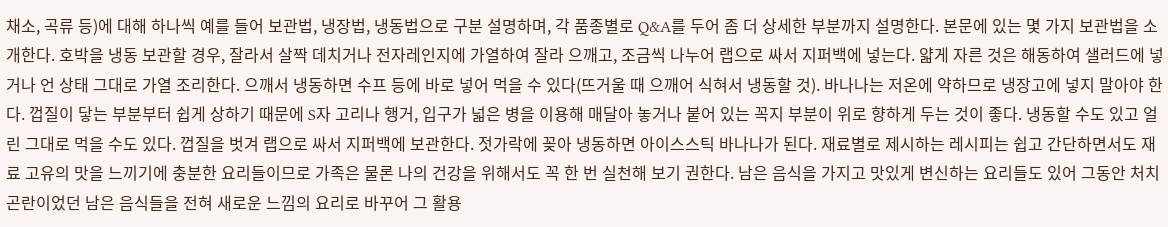채소, 곡류 등)에 대해 하나씩 예를 들어 보관법, 냉장법, 냉동법으로 구분 설명하며, 각 품종별로 Q&A를 두어 좀 더 상세한 부분까지 설명한다. 본문에 있는 몇 가지 보관법을 소개한다. 호박을 냉동 보관할 경우, 잘라서 살짝 데치거나 전자레인지에 가열하여 잘라 으깨고, 조금씩 나누어 랩으로 싸서 지퍼백에 넣는다. 얇게 자른 것은 해동하여 샐러드에 넣거나 언 상태 그대로 가열 조리한다. 으깨서 냉동하면 수프 등에 바로 넣어 먹을 수 있다(뜨거울 때 으깨어 식혀서 냉동할 것). 바나나는 저온에 약하므로 냉장고에 넣지 말아야 한다. 껍질이 닿는 부분부터 쉽게 상하기 때문에 S자 고리나 행거, 입구가 넓은 병을 이용해 매달아 놓거나 붙어 있는 꼭지 부분이 위로 향하게 두는 것이 좋다. 냉동할 수도 있고 얼린 그대로 먹을 수도 있다. 껍질을 벗겨 랩으로 싸서 지퍼백에 보관한다. 젓가락에 꽂아 냉동하면 아이스스틱 바나나가 된다. 재료별로 제시하는 레시피는 쉽고 간단하면서도 재료 고유의 맛을 느끼기에 충분한 요리들이므로 가족은 물론 나의 건강을 위해서도 꼭 한 번 실천해 보기 권한다. 남은 음식을 가지고 맛있게 변신하는 요리들도 있어 그동안 처치 곤란이었던 남은 음식들을 전혀 새로운 느낌의 요리로 바꾸어 그 활용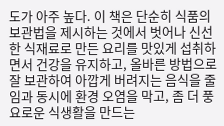도가 아주 높다. 이 책은 단순히 식품의 보관법을 제시하는 것에서 벗어나 신선한 식재료로 만든 요리를 맛있게 섭취하면서 건강을 유지하고, 올바른 방법으로 잘 보관하여 아깝게 버려지는 음식을 줄임과 동시에 환경 오염을 막고, 좀 더 풍요로운 식생활을 만드는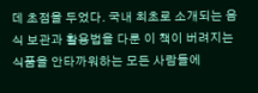데 초점을 두었다. 국내 최초로 소개되는 음식 보관과 활용법을 다룬 이 책이 버려지는 식품을 안타까워하는 모든 사람들에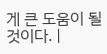게 큰 도움이 될 것이다. |